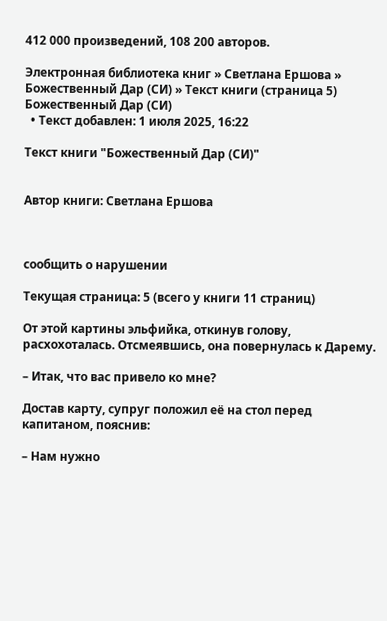412 000 произведений, 108 200 авторов.

Электронная библиотека книг » Светлана Ершова » Божественный Дар (СИ) » Текст книги (страница 5)
Божественный Дар (СИ)
  • Текст добавлен: 1 июля 2025, 16:22

Текст книги "Божественный Дар (СИ)"


Автор книги: Светлана Ершова



сообщить о нарушении

Текущая страница: 5 (всего у книги 11 страниц)

От этой картины эльфийка, откинув голову, расхохоталась. Отсмеявшись, она повернулась к Дарему.

– Итак, что вас привело ко мне?

Достав карту, супруг положил её на стол перед капитаном, пояснив:

– Нам нужно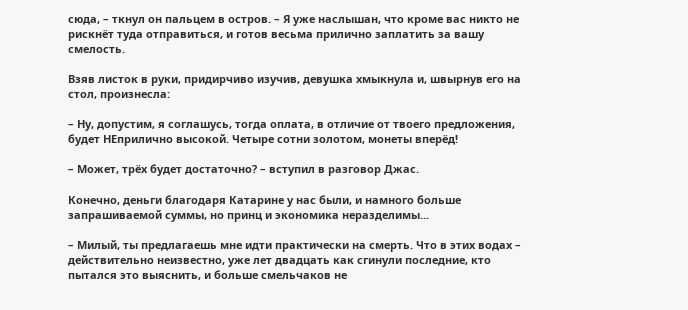сюда, – ткнул он пальцем в остров. – Я уже наслышан, что кроме вас никто не рискнёт туда отправиться, и готов весьма прилично заплатить за вашу смелость.

Взяв листок в руки, придирчиво изучив, девушка хмыкнула и, швырнув его на стол, произнесла:

– Ну, допустим, я соглашусь, тогда оплата, в отличие от твоего предложения, будет НЕприлично высокой. Четыре сотни золотом, монеты вперёд!

– Может, трёх будет достаточно? – вступил в разговор Джас.

Конечно, деньги благодаря Катарине у нас были, и намного больше запрашиваемой суммы, но принц и экономика неразделимы...

– Милый, ты предлагаешь мне идти практически на смерть. Что в этих водах – действительно неизвестно, уже лет двадцать как сгинули последние, кто пытался это выяснить, и больше смельчаков не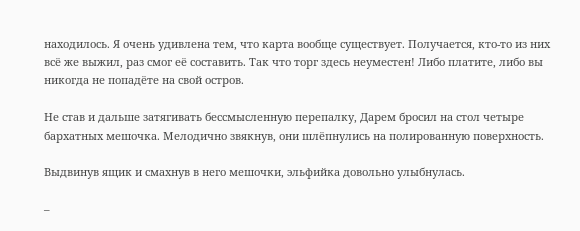находилось. Я очень удивлена тем, что карта вообще существует. Получается, кто-то из них всё же выжил, раз смог её составить. Так что торг здесь неуместен! Либо платите, либо вы никогда не попадёте на свой остров.

Не став и дальше затягивать бессмысленную перепалку, Дарем бросил на стол четыре бархатных мешочка. Мелодично звякнув, они шлёпнулись на полированную поверхность.

Выдвинув ящик и смахнув в него мешочки, эльфийка довольно улыбнулась.

–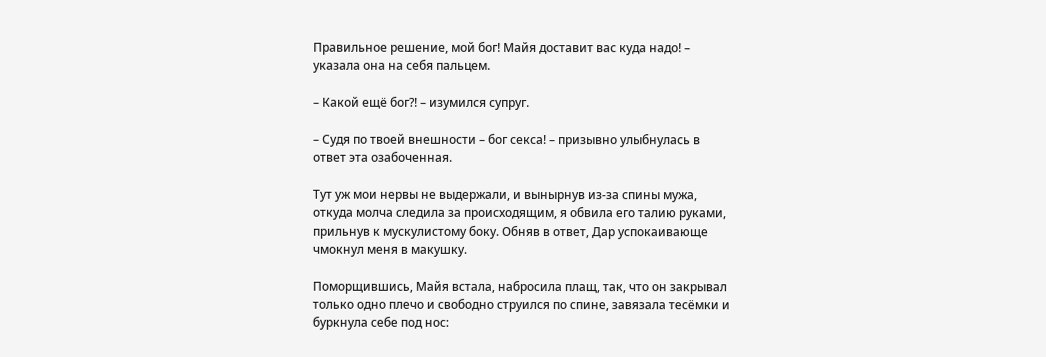Правильное решение, мой бог! Майя доставит вас куда надо! – указала она на себя пальцем.

– Какой ещё бог?! – изумился супруг.

– Судя по твоей внешности – бог секса! – призывно улыбнулась в ответ эта озабоченная.

Тут уж мои нервы не выдержали, и вынырнув из-за спины мужа, откуда молча следила за происходящим, я обвила его талию руками, прильнув к мускулистому боку. Обняв в ответ, Дар успокаивающе чмокнул меня в макушку.

Поморщившись, Майя встала, набросила плащ, так, что он закрывал только одно плечо и свободно струился по спине, завязала тесёмки и буркнула себе под нос: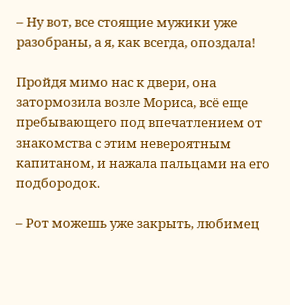– Ну вот, все стоящие мужики уже разобраны, а я, как всегда, опоздала!

Пройдя мимо нас к двери, она затормозила возле Мориса, всё еще пребывающего под впечатлением от знакомства с этим невероятным капитаном, и нажала пальцами на его подбородок.

– Рот можешь уже закрыть, любимец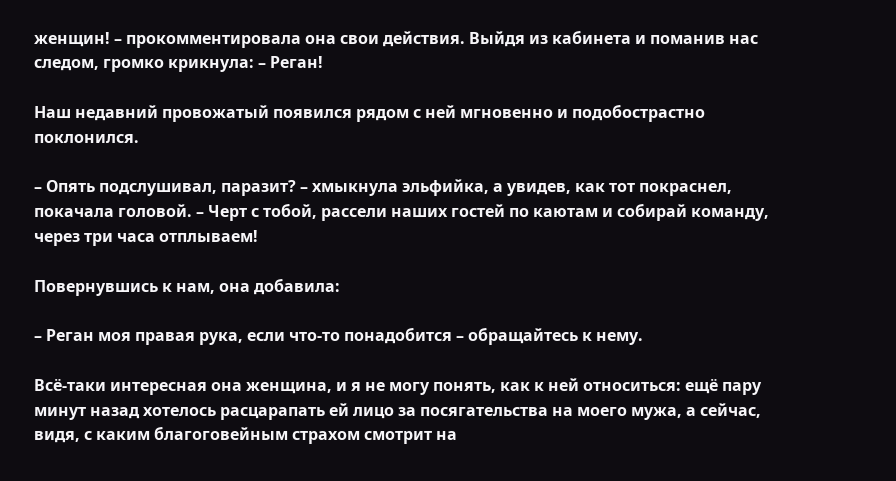женщин! – прокомментировала она свои действия. Выйдя из кабинета и поманив нас следом, громко крикнула: – Реган!

Наш недавний провожатый появился рядом с ней мгновенно и подобострастно поклонился.

– Опять подслушивал, паразит? – хмыкнула эльфийка, а увидев, как тот покраснел, покачала головой. – Черт с тобой, рассели наших гостей по каютам и собирай команду, через три часа отплываем!

Повернувшись к нам, она добавила:

– Реган моя правая рука, если что-то понадобится – обращайтесь к нему.

Всё-таки интересная она женщина, и я не могу понять, как к ней относиться: ещё пару минут назад хотелось расцарапать ей лицо за посягательства на моего мужа, а сейчас, видя, с каким благоговейным страхом смотрит на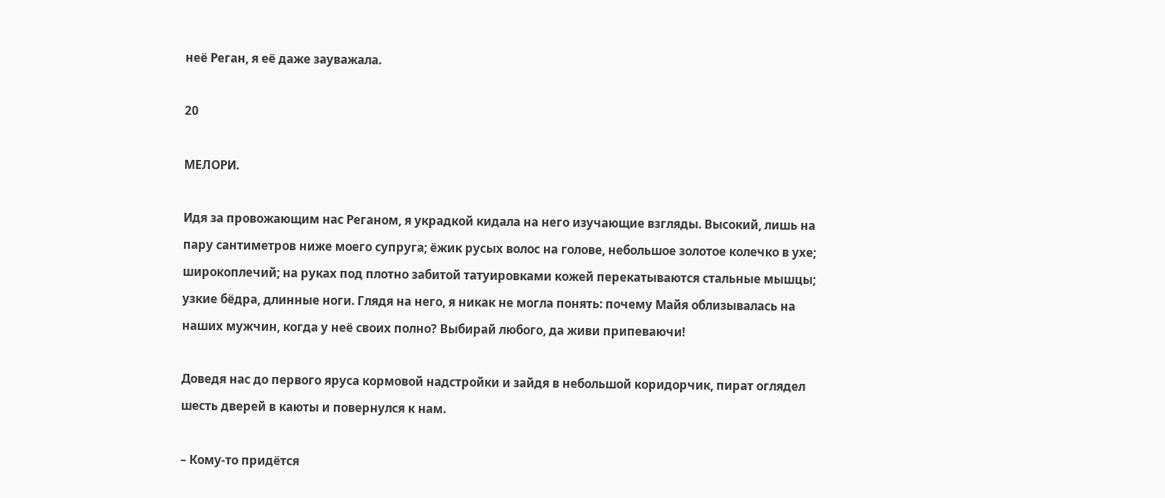неё Реган, я её даже зауважала.

20

МЕЛОРИ.

Идя за провожающим нас Реганом, я украдкой кидала на него изучающие взгляды. Высокий, лишь на пару сантиметров ниже моего супруга; ёжик русых волос на голове, небольшое золотое колечко в ухе; широкоплечий; на руках под плотно забитой татуировками кожей перекатываются стальные мышцы; узкие бёдра, длинные ноги. Глядя на него, я никак не могла понять: почему Майя облизывалась на наших мужчин, когда у неё своих полно? Выбирай любого, да живи припеваючи!

Доведя нас до первого яруса кормовой надстройки и зайдя в небольшой коридорчик, пират оглядел шесть дверей в каюты и повернулся к нам.

– Кому-то придётся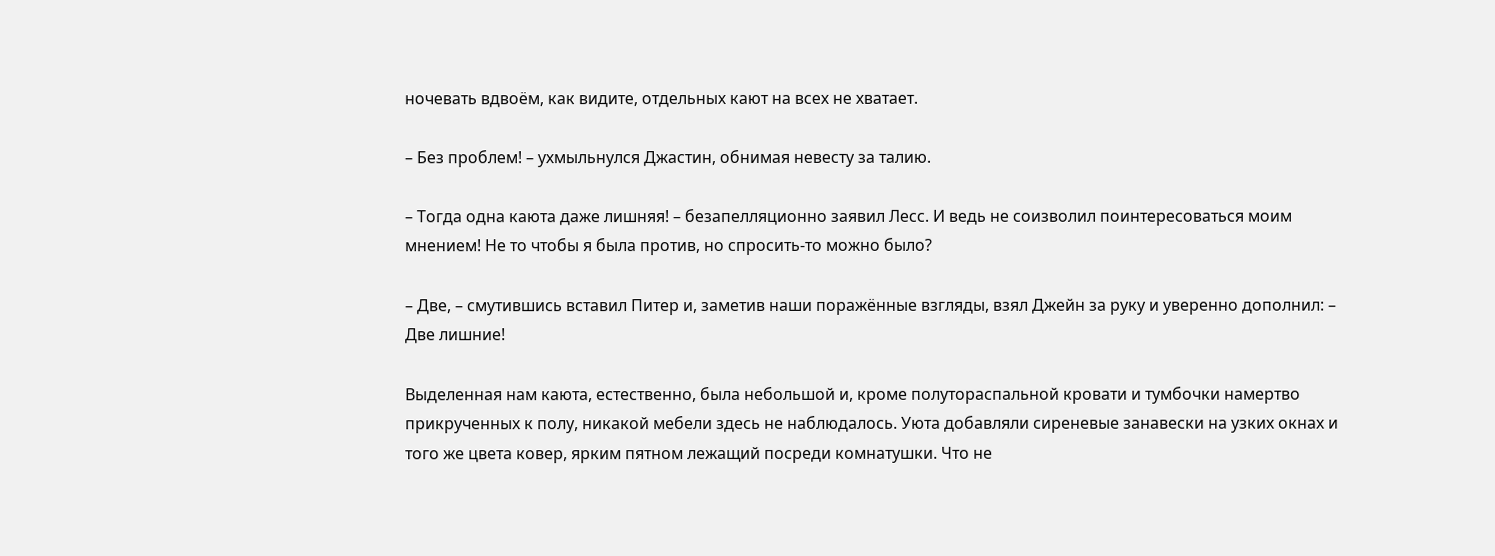ночевать вдвоём, как видите, отдельных кают на всех не хватает.

– Без проблем! – ухмыльнулся Джастин, обнимая невесту за талию.

– Тогда одна каюта даже лишняя! – безапелляционно заявил Лесс. И ведь не соизволил поинтересоваться моим мнением! Не то чтобы я была против, но спросить-то можно было?

– Две, – смутившись вставил Питер и, заметив наши поражённые взгляды, взял Джейн за руку и уверенно дополнил: – Две лишние!

Выделенная нам каюта, естественно, была небольшой и, кроме полутораспальной кровати и тумбочки намертво прикрученных к полу, никакой мебели здесь не наблюдалось. Уюта добавляли сиреневые занавески на узких окнах и того же цвета ковер, ярким пятном лежащий посреди комнатушки. Что не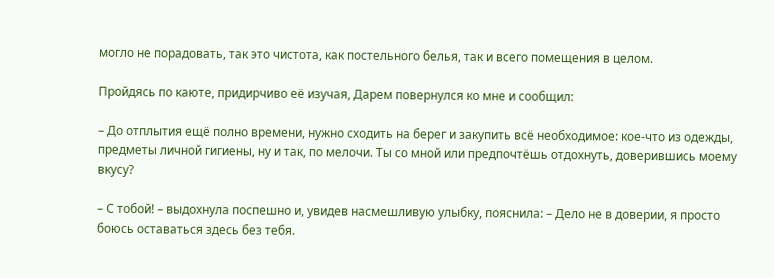могло не порадовать, так это чистота, как постельного белья, так и всего помещения в целом.

Пройдясь по каюте, придирчиво её изучая, Дарем повернулся ко мне и сообщил:

– До отплытия ещё полно времени, нужно сходить на берег и закупить всё необходимое: кое-что из одежды, предметы личной гигиены, ну и так, по мелочи. Ты со мной или предпочтёшь отдохнуть, доверившись моему вкусу?

– С тобой! – выдохнула поспешно и, увидев насмешливую улыбку, пояснила: – Дело не в доверии, я просто боюсь оставаться здесь без тебя.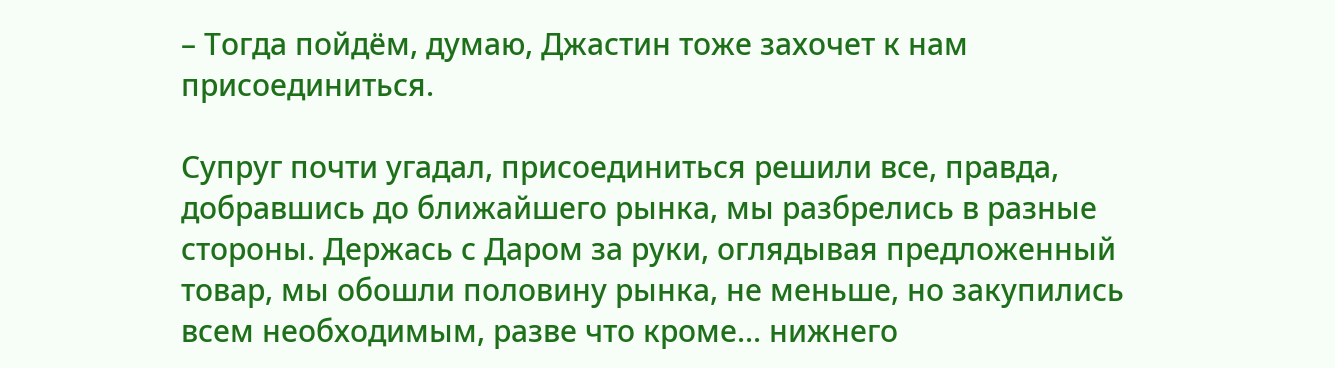– Тогда пойдём, думаю, Джастин тоже захочет к нам присоединиться.

Супруг почти угадал, присоединиться решили все, правда, добравшись до ближайшего рынка, мы разбрелись в разные стороны. Держась с Даром за руки, оглядывая предложенный товар, мы обошли половину рынка, не меньше, но закупились всем необходимым, разве что кроме... нижнего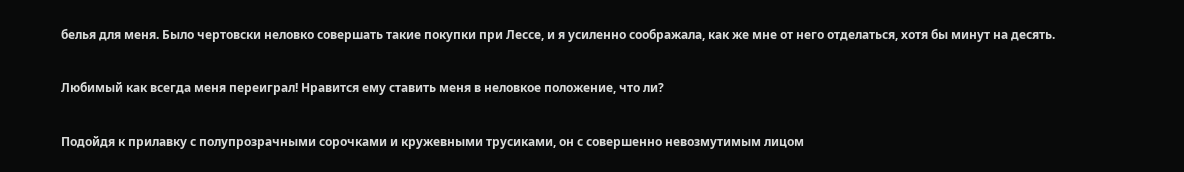белья для меня. Было чертовски неловко совершать такие покупки при Лессе, и я усиленно соображала, как же мне от него отделаться, хотя бы минут на десять.

Любимый как всегда меня переиграл! Нравится ему ставить меня в неловкое положение, что ли?

Подойдя к прилавку с полупрозрачными сорочками и кружевными трусиками, он с совершенно невозмутимым лицом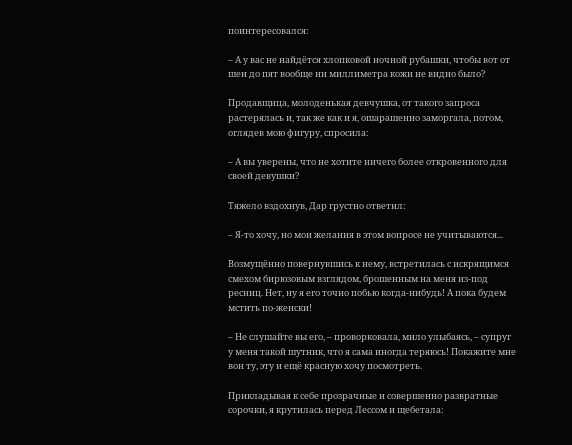поинтересовался:

– А у вас не найдётся хлопковой ночной рубашки, чтобы вот от шеи до пят вообще ни миллиметра кожи не видно было?

Продавщица, молоденькая девчушка, от такого запроса растерялась и, так же как и я, ошарашенно заморгала, потом, оглядев мою фигуру, спросила:

– А вы уверены, что не хотите ничего более откровенного для своей девушки?

Тяжело вздохнув, Дар грустно ответил:

– Я-то хочу, но мои желания в этом вопросе не учитываются...

Возмущённо повернувшись к нему, встретилась с искрящимся смехом бирюзовым взглядом, брошенным на меня из-под ресниц. Нет, ну я его точно побью когда-нибудь! А пока будем мстить по-женски!

– Не слушайте вы его, – проворковала, мило улыбаясь, – супруг у меня такой шутник, что я сама иногда теряюсь! Покажите мне вон ту, эту и ещё красную хочу посмотреть.

Прикладывая к себе прозрачные и совершенно развратные сорочки, я крутилась перед Лессом и щебетала: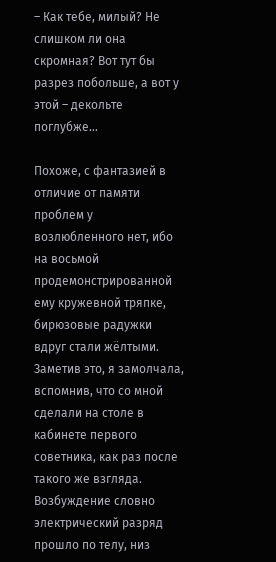– Как тебе, милый? Не слишком ли она скромная? Вот тут бы разрез побольше, а вот у этой – декольте поглубже...

Похоже, с фантазией в отличие от памяти проблем у возлюбленного нет, ибо на восьмой продемонстрированной ему кружевной тряпке, бирюзовые радужки вдруг стали жёлтыми. Заметив это, я замолчала, вспомнив, что со мной сделали на столе в кабинете первого советника, как раз после такого же взгляда. Возбуждение словно электрический разряд прошло по телу, низ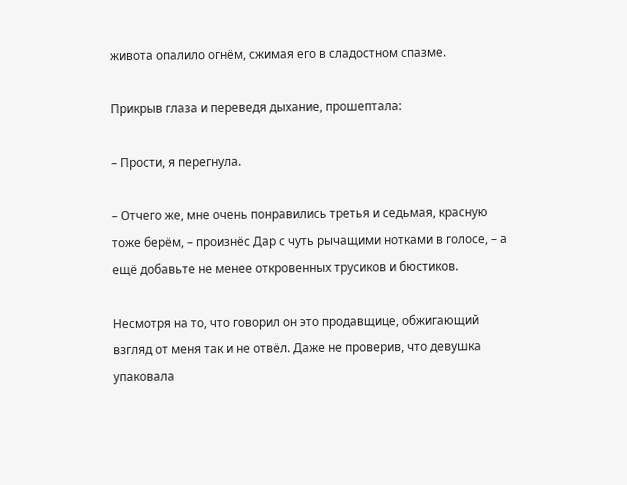живота опалило огнём, сжимая его в сладостном спазме.

Прикрыв глаза и переведя дыхание, прошептала:

– Прости, я перегнула.

– Отчего же, мне очень понравились третья и седьмая, красную тоже берём, – произнёс Дар с чуть рычащими нотками в голосе, – а ещё добавьте не менее откровенных трусиков и бюстиков.

Несмотря на то, что говорил он это продавщице, обжигающий взгляд от меня так и не отвёл. Даже не проверив, что девушка упаковала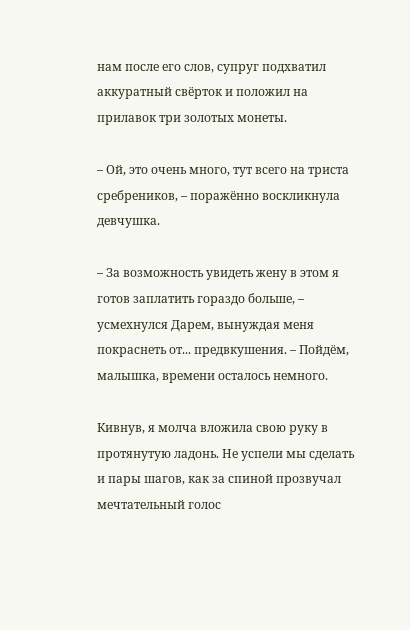нам после его слов, супруг подхватил аккуратный свёрток и положил на прилавок три золотых монеты.

– Ой, это очень много, тут всего на триста сребреников, – поражённо воскликнула девчушка.

– За возможность увидеть жену в этом я готов заплатить гораздо больше, – усмехнулся Дарем, вынуждая меня покраснеть от... предвкушения. – Пойдём, малышка, времени осталось немного.

Кивнув, я молча вложила свою руку в протянутую ладонь. Не успели мы сделать и пары шагов, как за спиной прозвучал мечтательный голос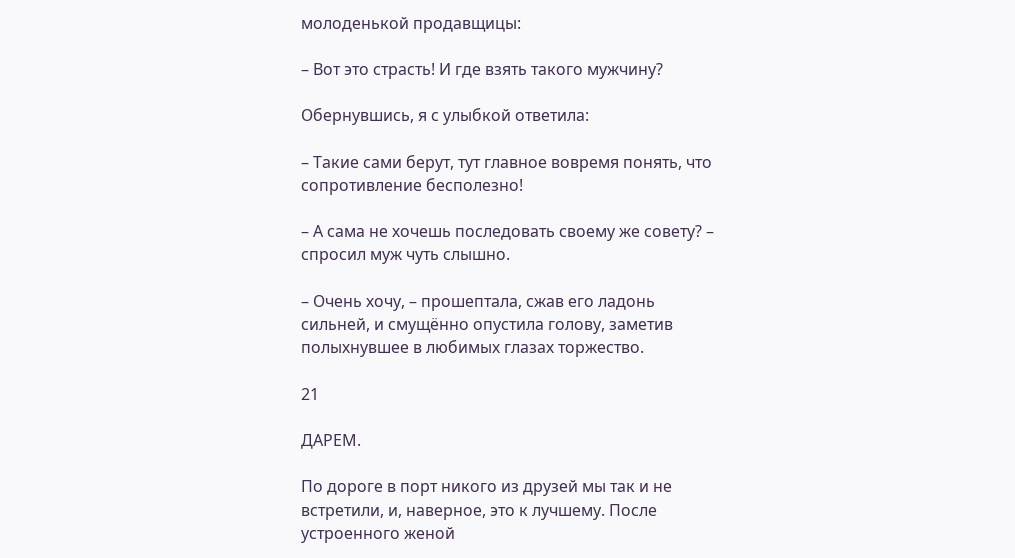молоденькой продавщицы:

– Вот это страсть! И где взять такого мужчину?

Обернувшись, я с улыбкой ответила:

– Такие сами берут, тут главное вовремя понять, что сопротивление бесполезно!

– А сама не хочешь последовать своему же совету? – спросил муж чуть слышно.

– Очень хочу, – прошептала, сжав его ладонь сильней, и смущённо опустила голову, заметив полыхнувшее в любимых глазах торжество.

21

ДАРЕМ.

По дороге в порт никого из друзей мы так и не встретили, и, наверное, это к лучшему. После устроенного женой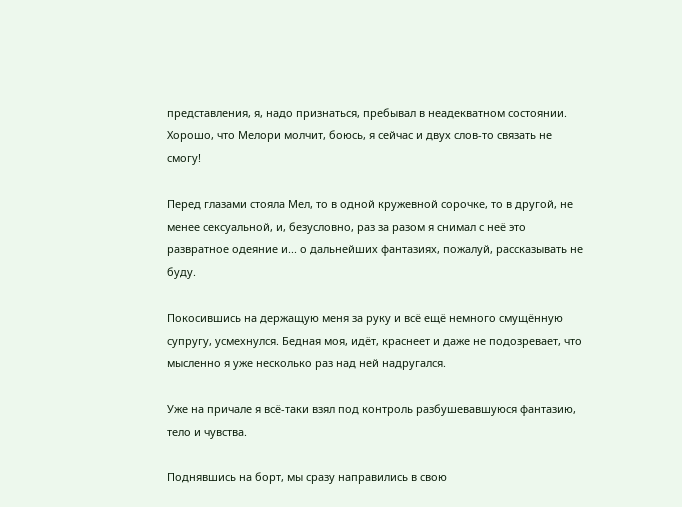представления, я, надо признаться, пребывал в неадекватном состоянии. Хорошо, что Мелори молчит, боюсь, я сейчас и двух слов-то связать не смогу!

Перед глазами стояла Мел, то в одной кружевной сорочке, то в другой, не менее сексуальной, и, безусловно, раз за разом я снимал с неё это развратное одеяние и... о дальнейших фантазиях, пожалуй, рассказывать не буду.

Покосившись на держащую меня за руку и всё ещё немного смущённую супругу, усмехнулся. Бедная моя, идёт, краснеет и даже не подозревает, что мысленно я уже несколько раз над ней надругался.

Уже на причале я всё-таки взял под контроль разбушевавшуюся фантазию, тело и чувства.

Поднявшись на борт, мы сразу направились в свою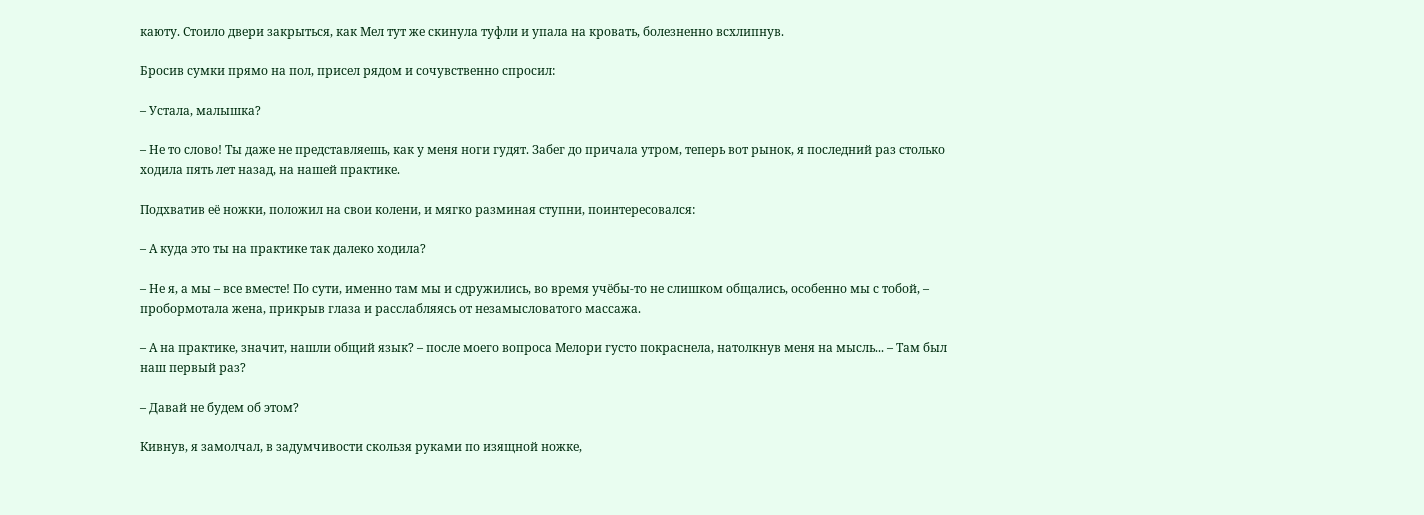каюту. Стоило двери закрыться, как Мел тут же скинула туфли и упала на кровать, болезненно всхлипнув.

Бросив сумки прямо на пол, присел рядом и сочувственно спросил:

– Устала, малышка?

– Не то слово! Ты даже не представляешь, как у меня ноги гудят. Забег до причала утром, теперь вот рынок, я последний раз столько ходила пять лет назад, на нашей практике.

Подхватив её ножки, положил на свои колени, и мягко разминая ступни, поинтересовался:

– А куда это ты на практике так далеко ходила?

– Не я, а мы – все вместе! По сути, именно там мы и сдружились, во время учёбы-то не слишком общались, особенно мы с тобой, – пробормотала жена, прикрыв глаза и расслабляясь от незамысловатого массажа.

– А на практике, значит, нашли общий язык? – после моего вопроса Мелори густо покраснела, натолкнув меня на мысль... – Там был наш первый раз?

– Давай не будем об этом?

Кивнув, я замолчал, в задумчивости скользя руками по изящной ножке,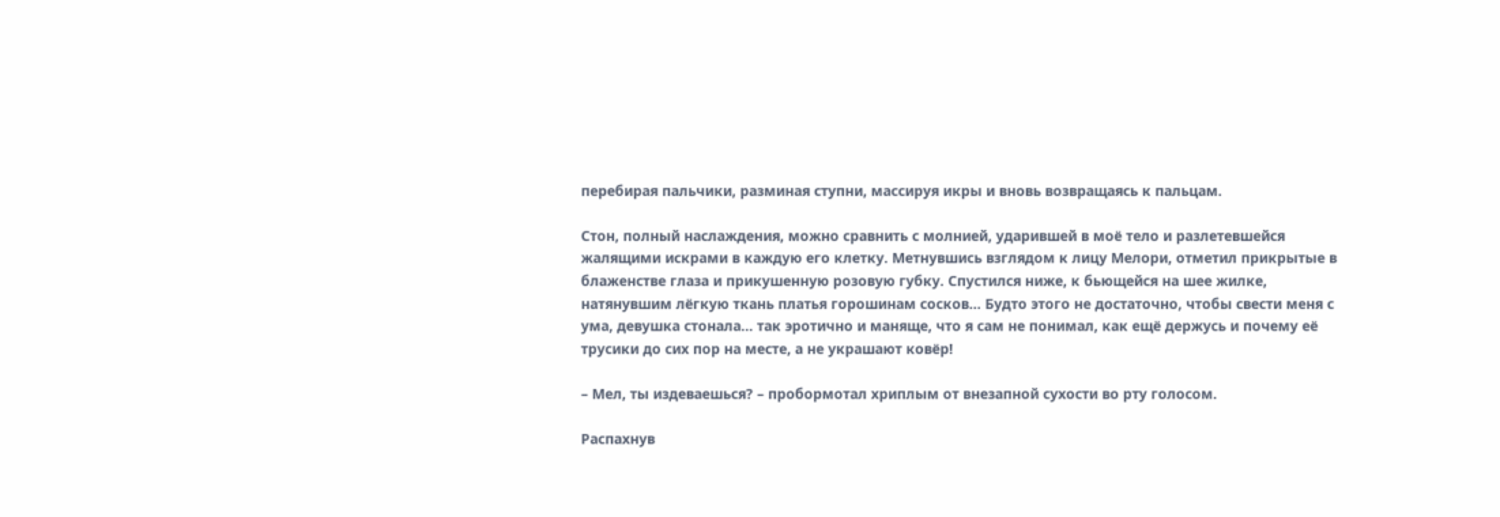перебирая пальчики, разминая ступни, массируя икры и вновь возвращаясь к пальцам.

Стон, полный наслаждения, можно сравнить с молнией, ударившей в моё тело и разлетевшейся жалящими искрами в каждую его клетку. Метнувшись взглядом к лицу Мелори, отметил прикрытые в блаженстве глаза и прикушенную розовую губку. Спустился ниже, к бьющейся на шее жилке, натянувшим лёгкую ткань платья горошинам сосков... Будто этого не достаточно, чтобы свести меня с ума, девушка стонала... так эротично и маняще, что я сам не понимал, как ещё держусь и почему её трусики до сих пор на месте, а не украшают ковёр!

– Мел, ты издеваешься? – пробормотал хриплым от внезапной сухости во рту голосом.

Распахнув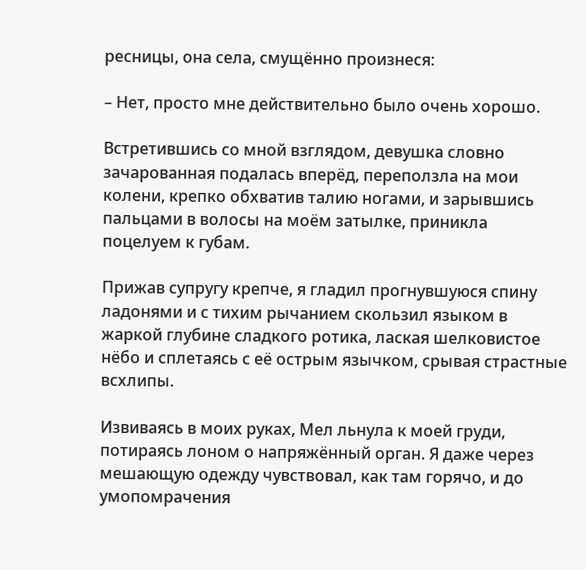ресницы, она села, смущённо произнеся:

– Нет, просто мне действительно было очень хорошо.

Встретившись со мной взглядом, девушка словно зачарованная подалась вперёд, переползла на мои колени, крепко обхватив талию ногами, и зарывшись пальцами в волосы на моём затылке, приникла поцелуем к губам.

Прижав супругу крепче, я гладил прогнувшуюся спину ладонями и с тихим рычанием скользил языком в жаркой глубине сладкого ротика, лаская шелковистое нёбо и сплетаясь с её острым язычком, срывая страстные всхлипы.

Извиваясь в моих руках, Мел льнула к моей груди, потираясь лоном о напряжённый орган. Я даже через мешающую одежду чувствовал, как там горячо, и до умопомрачения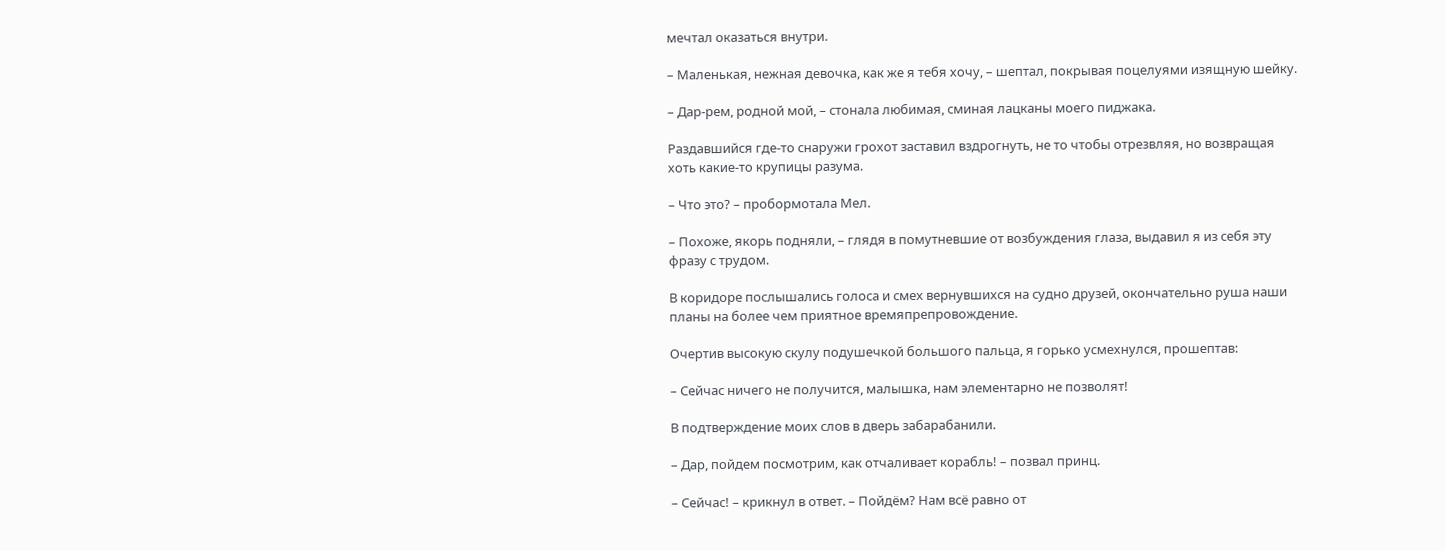мечтал оказаться внутри.

– Маленькая, нежная девочка, как же я тебя хочу, – шептал, покрывая поцелуями изящную шейку.

– Дар-рем, родной мой, – стонала любимая, сминая лацканы моего пиджака.

Раздавшийся где-то снаружи грохот заставил вздрогнуть, не то чтобы отрезвляя, но возвращая хоть какие-то крупицы разума.

– Что это? – пробормотала Мел.

– Похоже, якорь подняли, – глядя в помутневшие от возбуждения глаза, выдавил я из себя эту фразу с трудом.

В коридоре послышались голоса и смех вернувшихся на судно друзей, окончательно руша наши планы на более чем приятное времяпрепровождение.

Очертив высокую скулу подушечкой большого пальца, я горько усмехнулся, прошептав:

– Сейчас ничего не получится, малышка, нам элементарно не позволят!

В подтверждение моих слов в дверь забарабанили.

– Дар, пойдем посмотрим, как отчаливает корабль! – позвал принц.

– Сейчас! – крикнул в ответ. – Пойдём? Нам всё равно от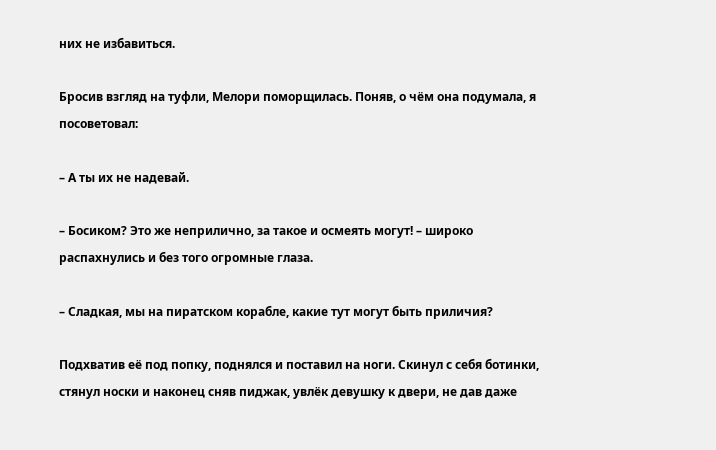них не избавиться.

Бросив взгляд на туфли, Мелори поморщилась. Поняв, о чём она подумала, я посоветовал:

– А ты их не надевай.

– Босиком? Это же неприлично, за такое и осмеять могут! – широко распахнулись и без того огромные глаза.

– Сладкая, мы на пиратском корабле, какие тут могут быть приличия?

Подхватив её под попку, поднялся и поставил на ноги. Скинул с себя ботинки, стянул носки и наконец сняв пиджак, увлёк девушку к двери, не дав даже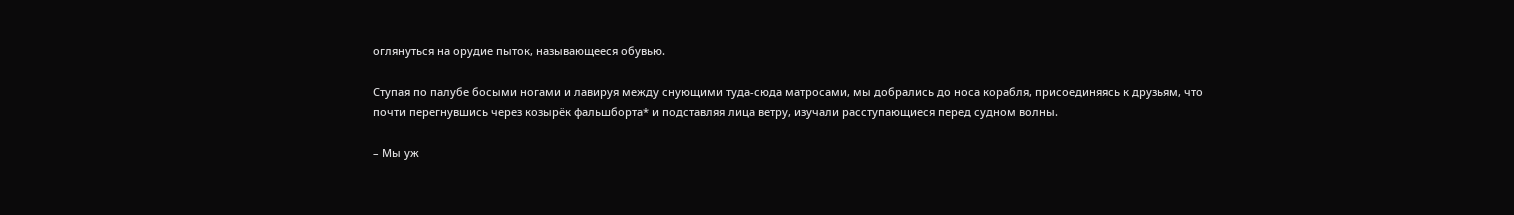оглянуться на орудие пыток, называющееся обувью.

Ступая по палубе босыми ногами и лавируя между снующими туда-сюда матросами, мы добрались до носа корабля, присоединяясь к друзьям, что почти перегнувшись через козырёк фальшборта* и подставляя лица ветру, изучали расступающиеся перед судном волны.

– Мы уж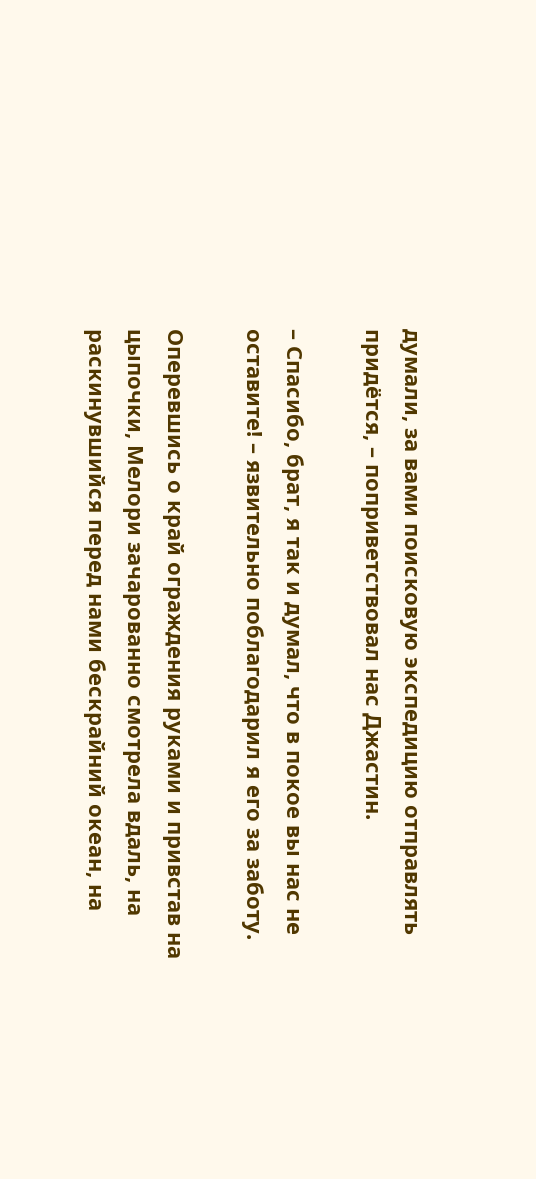думали, за вами поисковую экспедицию отправлять придётся, – поприветствовал нас Джастин.

– Спасибо, брат, я так и думал, что в покое вы нас не оставите! – язвительно поблагодарил я его за заботу.

Оперевшись о край ограждения руками и привстав на цыпочки, Мелори зачарованно смотрела вдаль, на раскинувшийся перед нами бескрайний океан, на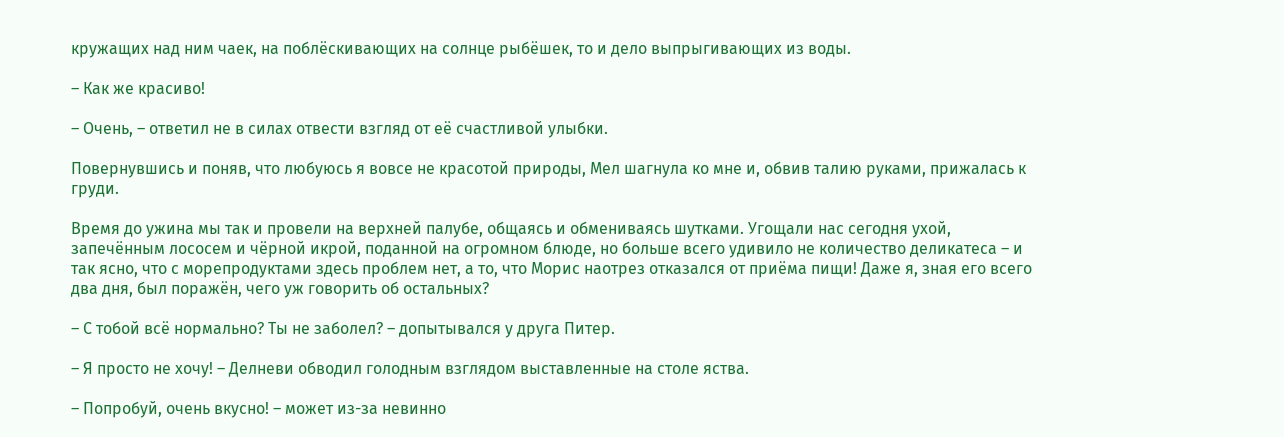кружащих над ним чаек, на поблёскивающих на солнце рыбёшек, то и дело выпрыгивающих из воды.

– Как же красиво!

– Очень, – ответил не в силах отвести взгляд от её счастливой улыбки.

Повернувшись и поняв, что любуюсь я вовсе не красотой природы, Мел шагнула ко мне и, обвив талию руками, прижалась к груди.

Время до ужина мы так и провели на верхней палубе, общаясь и обмениваясь шутками. Угощали нас сегодня ухой, запечённым лососем и чёрной икрой, поданной на огромном блюде, но больше всего удивило не количество деликатеса – и так ясно, что с морепродуктами здесь проблем нет, а то, что Морис наотрез отказался от приёма пищи! Даже я, зная его всего два дня, был поражён, чего уж говорить об остальных?

– С тобой всё нормально? Ты не заболел? – допытывался у друга Питер.

– Я просто не хочу! – Делневи обводил голодным взглядом выставленные на столе яства.

– Попробуй, очень вкусно! – может из-за невинно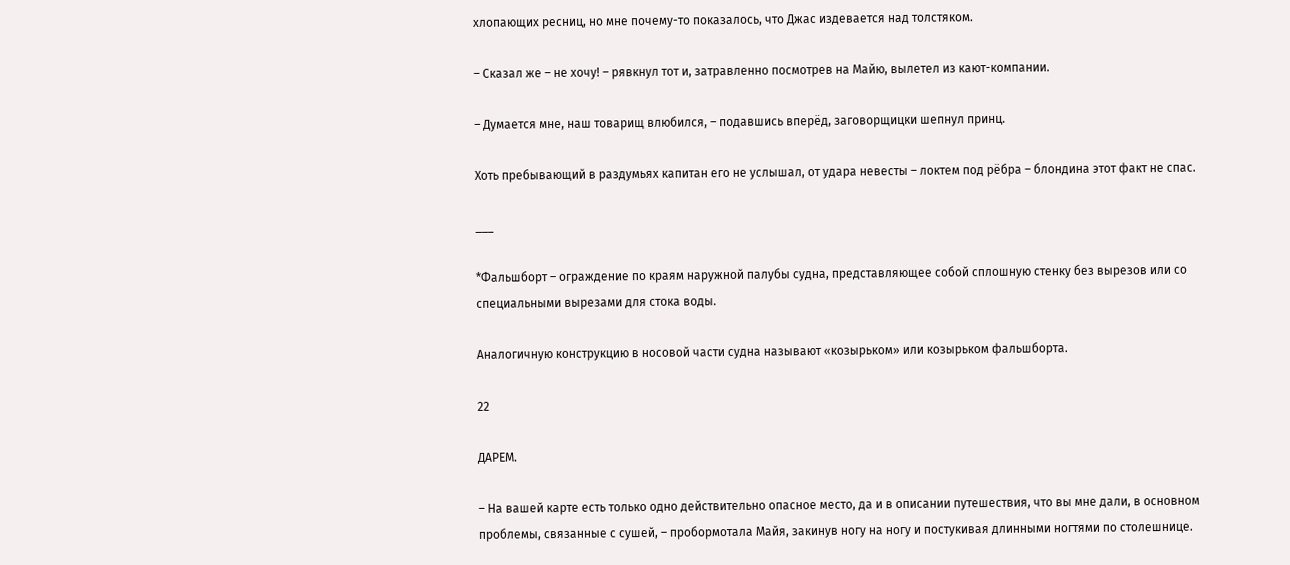хлопающих ресниц, но мне почему-то показалось, что Джас издевается над толстяком.

– Сказал же – не хочу! – рявкнул тот и, затравленно посмотрев на Майю, вылетел из кают-компании.

– Думается мне, наш товарищ влюбился, – подавшись вперёд, заговорщицки шепнул принц.

Хоть пребывающий в раздумьях капитан его не услышал, от удара невесты – локтем под рёбра – блондина этот факт не спас.

___

*Фальшборт – ограждение по краям наружной палубы судна, представляющее собой сплошную стенку без вырезов или со специальными вырезами для стока воды.

Аналогичную конструкцию в носовой части судна называют «козырьком» или козырьком фальшборта.

22

ДАРЕМ.

– На вашей карте есть только одно действительно опасное место, да и в описании путешествия, что вы мне дали, в основном проблемы, связанные с сушей, – пробормотала Майя, закинув ногу на ногу и постукивая длинными ногтями по столешнице.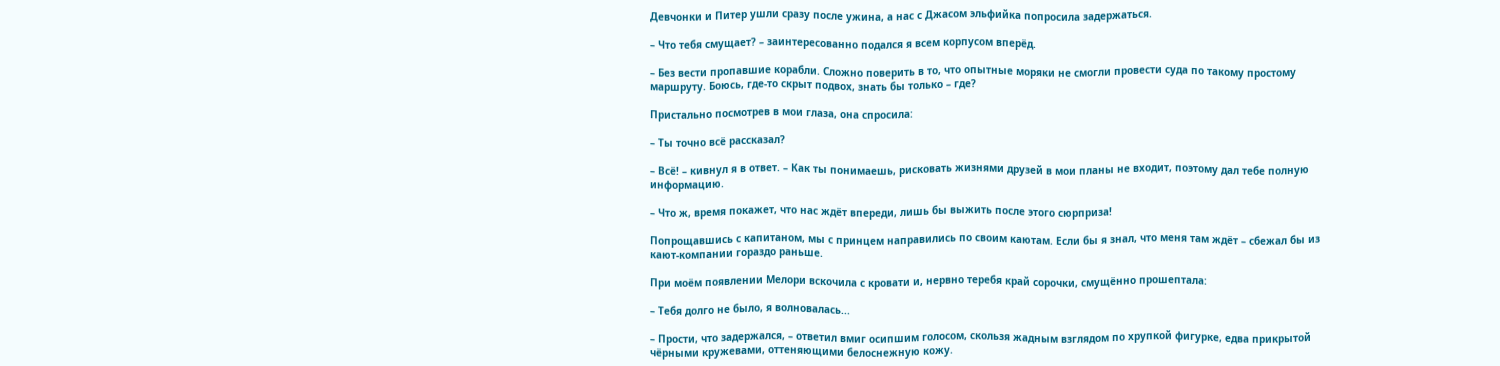Девчонки и Питер ушли сразу после ужина, а нас с Джасом эльфийка попросила задержаться.

– Что тебя смущает? – заинтересованно подался я всем корпусом вперёд.

– Без вести пропавшие корабли. Сложно поверить в то, что опытные моряки не смогли провести суда по такому простому маршруту. Боюсь, где-то скрыт подвох, знать бы только – где?

Пристально посмотрев в мои глаза, она спросила:

– Ты точно всё рассказал?

– Всё! – кивнул я в ответ. – Как ты понимаешь, рисковать жизнями друзей в мои планы не входит, поэтому дал тебе полную информацию.

– Что ж, время покажет, что нас ждёт впереди, лишь бы выжить после этого сюрприза!

Попрощавшись с капитаном, мы с принцем направились по своим каютам. Если бы я знал, что меня там ждёт – сбежал бы из кают-компании гораздо раньше.

При моём появлении Мелори вскочила с кровати и, нервно теребя край сорочки, смущённо прошептала:

– Тебя долго не было, я волновалась...

– Прости, что задержался, – ответил вмиг осипшим голосом, скользя жадным взглядом по хрупкой фигурке, едва прикрытой чёрными кружевами, оттеняющими белоснежную кожу.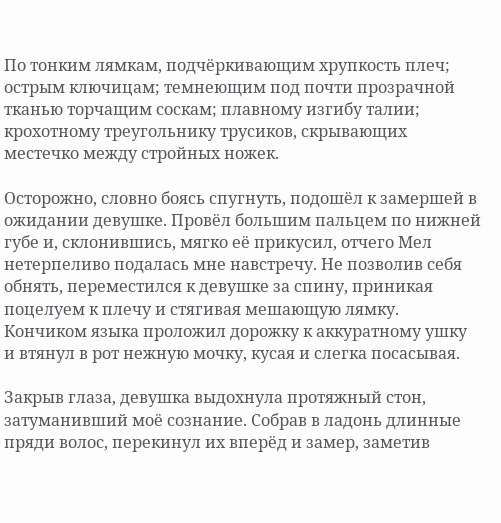По тонким лямкам, подчёркивающим хрупкость плеч; острым ключицам; темнеющим под почти прозрачной тканью торчащим соскам; плавному изгибу талии; крохотному треугольнику трусиков, скрывающих местечко между стройных ножек.

Осторожно, словно боясь спугнуть, подошёл к замершей в ожидании девушке. Провёл большим пальцем по нижней губе и, склонившись, мягко её прикусил, отчего Мел нетерпеливо подалась мне навстречу. Не позволив себя обнять, переместился к девушке за спину, приникая поцелуем к плечу и стягивая мешающую лямку. Кончиком языка проложил дорожку к аккуратному ушку и втянул в рот нежную мочку, кусая и слегка посасывая.

Закрыв глаза, девушка выдохнула протяжный стон, затуманивший моё сознание. Собрав в ладонь длинные пряди волос, перекинул их вперёд и замер, заметив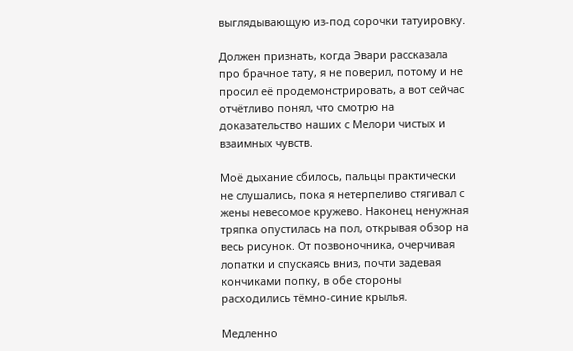выглядывающую из-под сорочки татуировку.

Должен признать, когда Эвари рассказала про брачное тату, я не поверил, потому и не просил её продемонстрировать, а вот сейчас отчётливо понял, что смотрю на доказательство наших с Мелори чистых и взаимных чувств.

Моё дыхание сбилось, пальцы практически не слушались, пока я нетерпеливо стягивал с жены невесомое кружево. Наконец ненужная тряпка опустилась на пол, открывая обзор на весь рисунок. От позвоночника, очерчивая лопатки и спускаясь вниз, почти задевая кончиками попку, в обе стороны расходились тёмно-синие крылья.

Медленно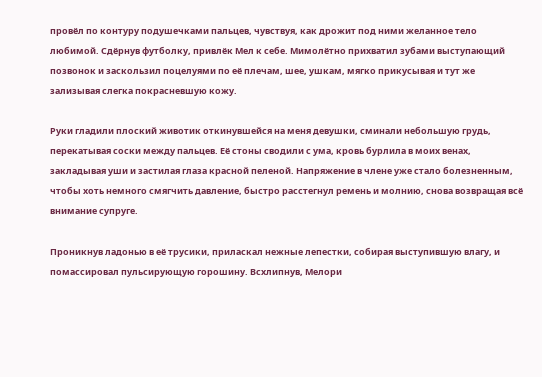провёл по контуру подушечками пальцев, чувствуя, как дрожит под ними желанное тело любимой. Сдёрнув футболку, привлёк Мел к себе. Мимолётно прихватил зубами выступающий позвонок и заскользил поцелуями по её плечам, шее, ушкам, мягко прикусывая и тут же зализывая слегка покрасневшую кожу.

Руки гладили плоский животик откинувшейся на меня девушки, сминали небольшую грудь, перекатывая соски между пальцев. Её стоны сводили с ума, кровь бурлила в моих венах, закладывая уши и застилая глаза красной пеленой. Напряжение в члене уже стало болезненным, чтобы хоть немного смягчить давление, быстро расстегнул ремень и молнию, снова возвращая всё внимание супруге.

Проникнув ладонью в её трусики, приласкал нежные лепестки, собирая выступившую влагу, и помассировал пульсирующую горошину. Всхлипнув, Мелори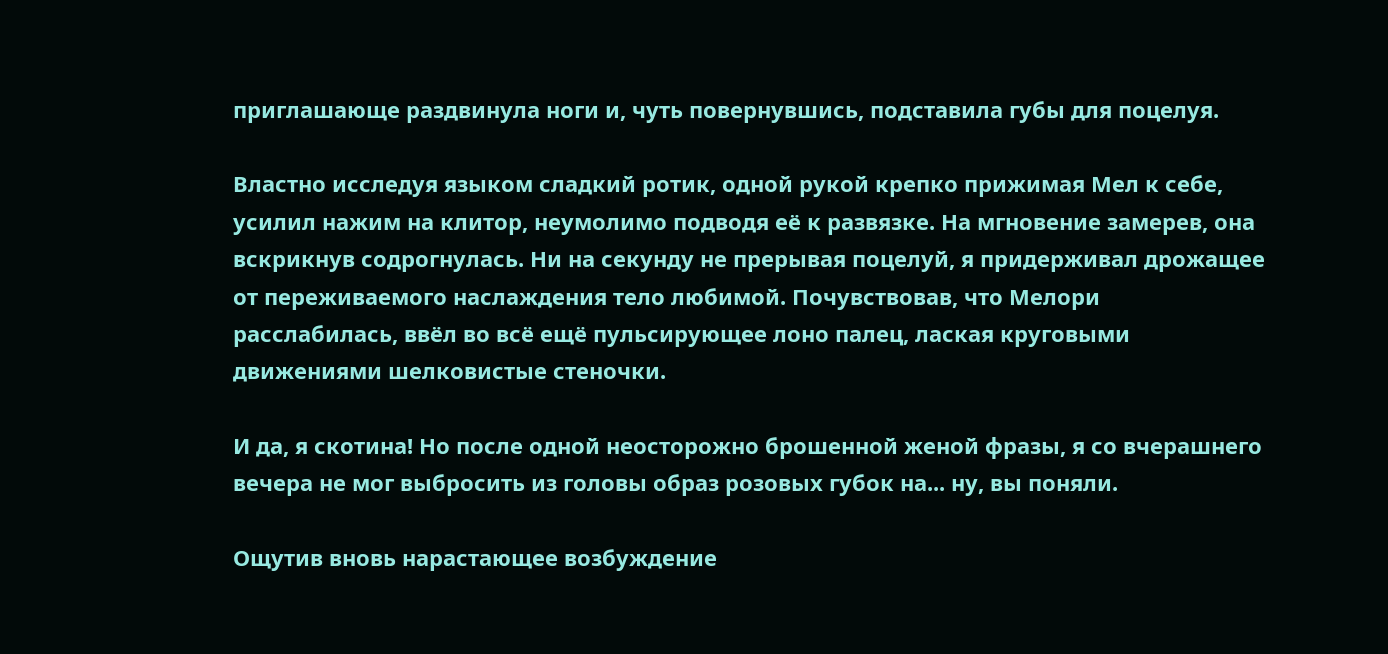приглашающе раздвинула ноги и, чуть повернувшись, подставила губы для поцелуя.

Властно исследуя языком сладкий ротик, одной рукой крепко прижимая Мел к себе, усилил нажим на клитор, неумолимо подводя её к развязке. На мгновение замерев, она вскрикнув содрогнулась. Ни на секунду не прерывая поцелуй, я придерживал дрожащее от переживаемого наслаждения тело любимой. Почувствовав, что Мелори расслабилась, ввёл во всё ещё пульсирующее лоно палец, лаская круговыми движениями шелковистые стеночки.

И да, я скотина! Но после одной неосторожно брошенной женой фразы, я со вчерашнего вечера не мог выбросить из головы образ розовых губок на... ну, вы поняли.

Ощутив вновь нарастающее возбуждение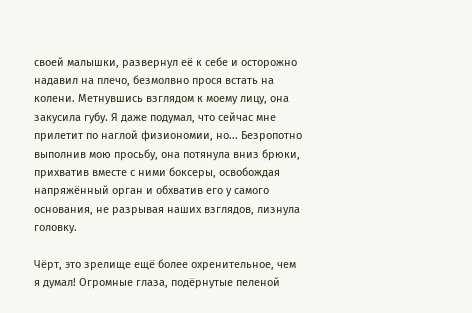своей малышки, развернул её к себе и осторожно надавил на плечо, безмолвно прося встать на колени. Метнувшись взглядом к моему лицу, она закусила губу. Я даже подумал, что сейчас мне прилетит по наглой физиономии, но... Безропотно выполнив мою просьбу, она потянула вниз брюки, прихватив вместе с ними боксеры, освобождая напряжённый орган и обхватив его у самого основания, не разрывая наших взглядов, лизнула головку.

Чёрт, это зрелище ещё более охренительное, чем я думал! Огромные глаза, подёрнутые пеленой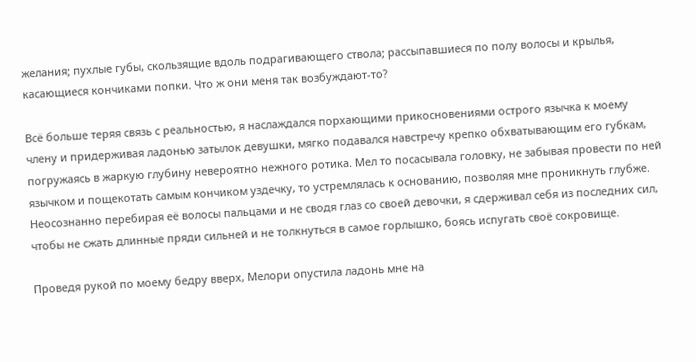желания; пухлые губы, скользящие вдоль подрагивающего ствола; рассыпавшиеся по полу волосы и крылья, касающиеся кончиками попки. Что ж они меня так возбуждают-то?

Всё больше теряя связь с реальностью, я наслаждался порхающими прикосновениями острого язычка к моему члену и придерживая ладонью затылок девушки, мягко подавался навстречу крепко обхватывающим его губкам, погружаясь в жаркую глубину невероятно нежного ротика. Мел то посасывала головку, не забывая провести по ней язычком и пощекотать самым кончиком уздечку, то устремлялась к основанию, позволяя мне проникнуть глубже. Неосознанно перебирая её волосы пальцами и не сводя глаз со своей девочки, я сдерживал себя из последних сил, чтобы не сжать длинные пряди сильней и не толкнуться в самое горлышко, боясь испугать своё сокровище.

Проведя рукой по моему бедру вверх, Мелори опустила ладонь мне на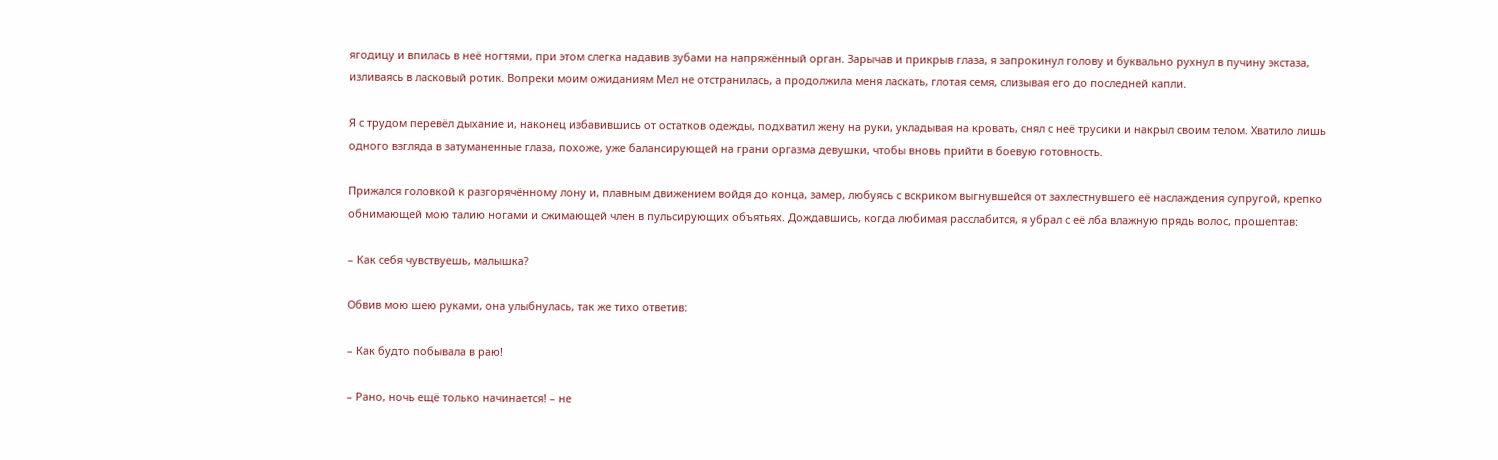ягодицу и впилась в неё ногтями, при этом слегка надавив зубами на напряжённый орган. Зарычав и прикрыв глаза, я запрокинул голову и буквально рухнул в пучину экстаза, изливаясь в ласковый ротик. Вопреки моим ожиданиям Мел не отстранилась, а продолжила меня ласкать, глотая семя, слизывая его до последней капли.

Я с трудом перевёл дыхание и, наконец избавившись от остатков одежды, подхватил жену на руки, укладывая на кровать, снял с неё трусики и накрыл своим телом. Хватило лишь одного взгляда в затуманенные глаза, похоже, уже балансирующей на грани оргазма девушки, чтобы вновь прийти в боевую готовность.

Прижался головкой к разгорячённому лону и, плавным движением войдя до конца, замер, любуясь с вскриком выгнувшейся от захлестнувшего её наслаждения супругой, крепко обнимающей мою талию ногами и сжимающей член в пульсирующих объятьях. Дождавшись, когда любимая расслабится, я убрал с её лба влажную прядь волос, прошептав:

– Как себя чувствуешь, малышка?

Обвив мою шею руками, она улыбнулась, так же тихо ответив:

– Как будто побывала в раю!

– Рано, ночь ещё только начинается! – не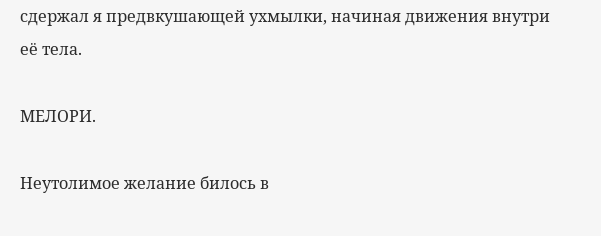сдержал я предвкушающей ухмылки, начиная движения внутри её тела.

МЕЛОРИ.

Неутолимое желание билось в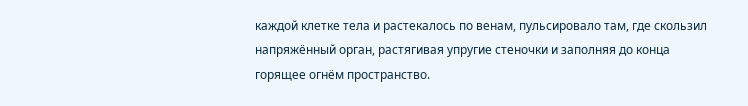каждой клетке тела и растекалось по венам, пульсировало там, где скользил напряжённый орган, растягивая упругие стеночки и заполняя до конца горящее огнём пространство.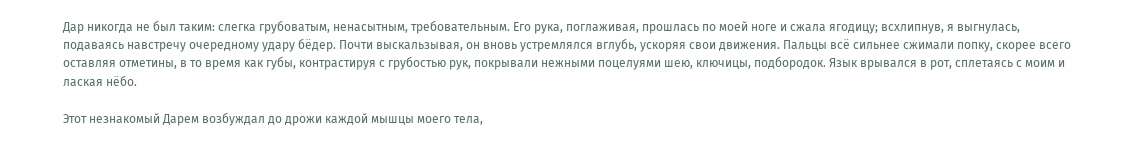Дар никогда не был таким: слегка грубоватым, ненасытным, требовательным. Его рука, поглаживая, прошлась по моей ноге и сжала ягодицу; всхлипнув, я выгнулась, подаваясь навстречу очередному удару бёдер. Почти выскальзывая, он вновь устремлялся вглубь, ускоряя свои движения. Пальцы всё сильнее сжимали попку, скорее всего оставляя отметины, в то время как губы, контрастируя с грубостью рук, покрывали нежными поцелуями шею, ключицы, подбородок. Язык врывался в рот, сплетаясь с моим и лаская нёбо.

Этот незнакомый Дарем возбуждал до дрожи каждой мышцы моего тела,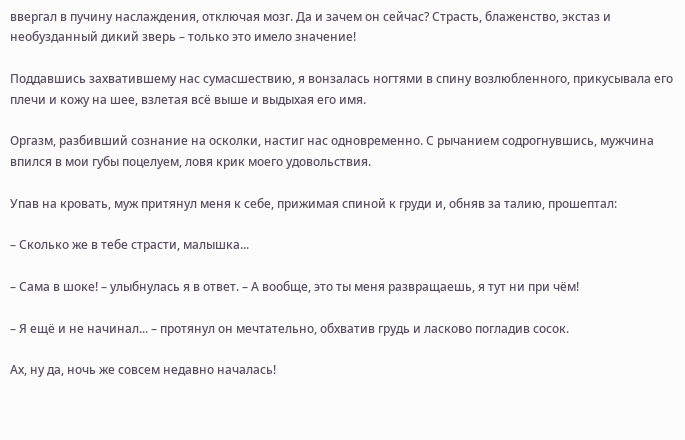ввергал в пучину наслаждения, отключая мозг. Да и зачем он сейчас? Страсть, блаженство, экстаз и необузданный дикий зверь – только это имело значение!

Поддавшись захватившему нас сумасшествию, я вонзалась ногтями в спину возлюбленного, прикусывала его плечи и кожу на шее, взлетая всё выше и выдыхая его имя.

Оргазм, разбивший сознание на осколки, настиг нас одновременно. С рычанием содрогнувшись, мужчина впился в мои губы поцелуем, ловя крик моего удовольствия.

Упав на кровать, муж притянул меня к себе, прижимая спиной к груди и, обняв за талию, прошептал:

– Сколько же в тебе страсти, малышка...

– Сама в шоке! – улыбнулась я в ответ. – А вообще, это ты меня развращаешь, я тут ни при чём!

– Я ещё и не начинал... – протянул он мечтательно, обхватив грудь и ласково погладив сосок.

Ах, ну да, ночь же совсем недавно началась!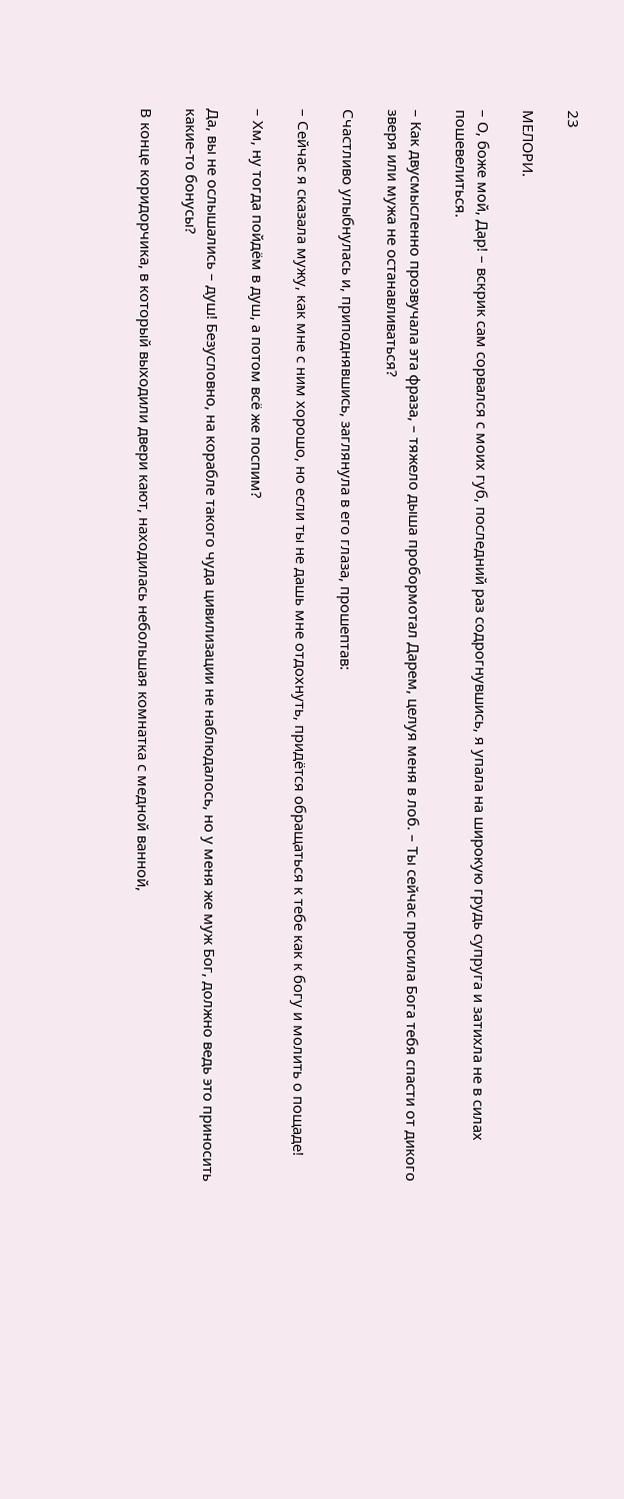23

МЕЛОРИ.

– О, боже мой, Дар! – вскрик сам сорвался с моих губ, последний раз содрогнувшись, я упала на широкую грудь супруга и затихла не в силах пошевелиться.

– Как двусмысленно прозвучала эта фраза, – тяжело дыша пробормотал Дарем, целуя меня в лоб. – Ты сейчас просила Бога тебя спасти от дикого зверя или мужа не останавливаться?

Счастливо улыбнулась и, приподнявшись, заглянула в его глаза, прошептав:

– Сейчас я сказала мужу, как мне с ним хорошо, но если ты не дашь мне отдохнуть, придётся обращаться к тебе как к богу и молить о пощаде!

– Хм, ну тогда пойдём в душ, а потом всё же поспим?

Да, вы не ослышались – душ! Безусловно, на корабле такого чуда цивилизации не наблюдалось, но у меня же муж Бог, должно ведь это приносить какие-то бонусы?

В конце коридорчика, в который выходили двери кают, находилась небольшая комнатка с медной ванной,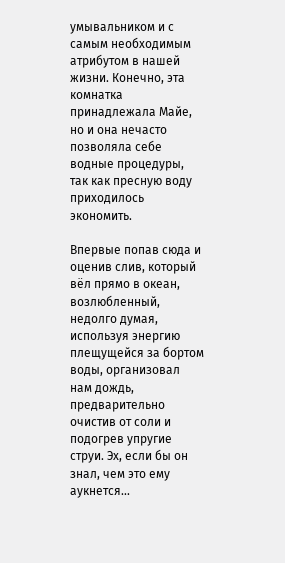умывальником и с самым необходимым атрибутом в нашей жизни. Конечно, эта комнатка принадлежала Майе, но и она нечасто позволяла себе водные процедуры, так как пресную воду приходилось экономить.

Впервые попав сюда и оценив слив, который вёл прямо в океан, возлюбленный, недолго думая, используя энергию плещущейся за бортом воды, организовал нам дождь, предварительно очистив от соли и подогрев упругие струи. Эх, если бы он знал, чем это ему аукнется...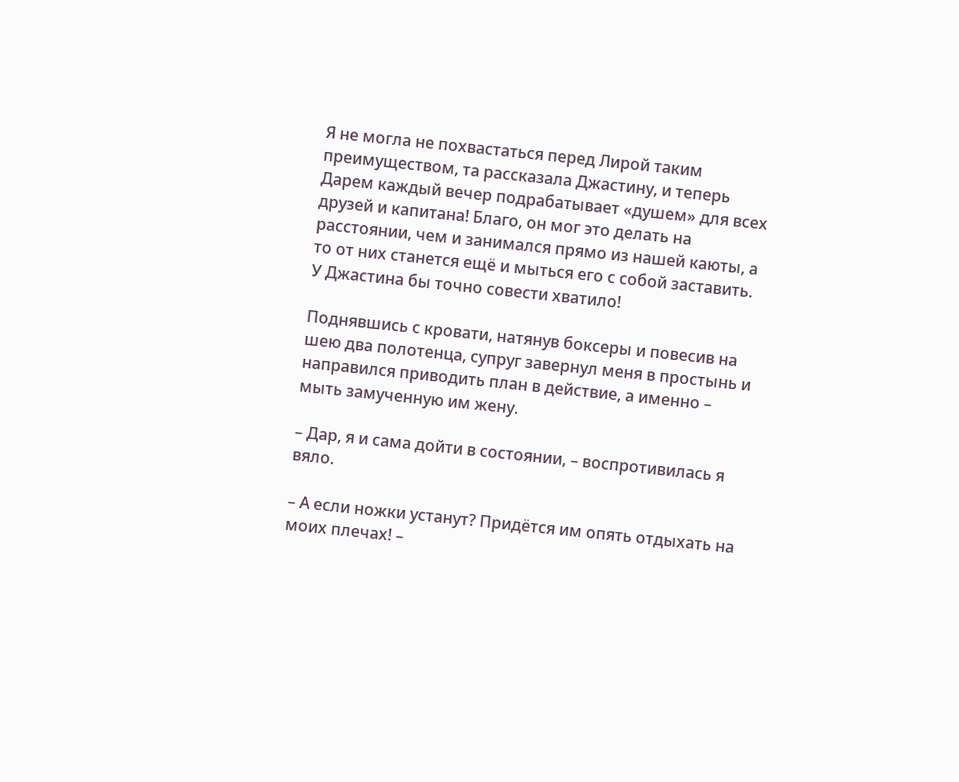Я не могла не похвастаться перед Лирой таким преимуществом, та рассказала Джастину, и теперь Дарем каждый вечер подрабатывает «душем» для всех друзей и капитана! Благо, он мог это делать на расстоянии, чем и занимался прямо из нашей каюты, а то от них станется ещё и мыться его с собой заставить. У Джастина бы точно совести хватило!

Поднявшись с кровати, натянув боксеры и повесив на шею два полотенца, супруг завернул меня в простынь и направился приводить план в действие, а именно – мыть замученную им жену.

– Дар, я и сама дойти в состоянии, – воспротивилась я вяло.

– А если ножки устанут? Придётся им опять отдыхать на моих плечах! –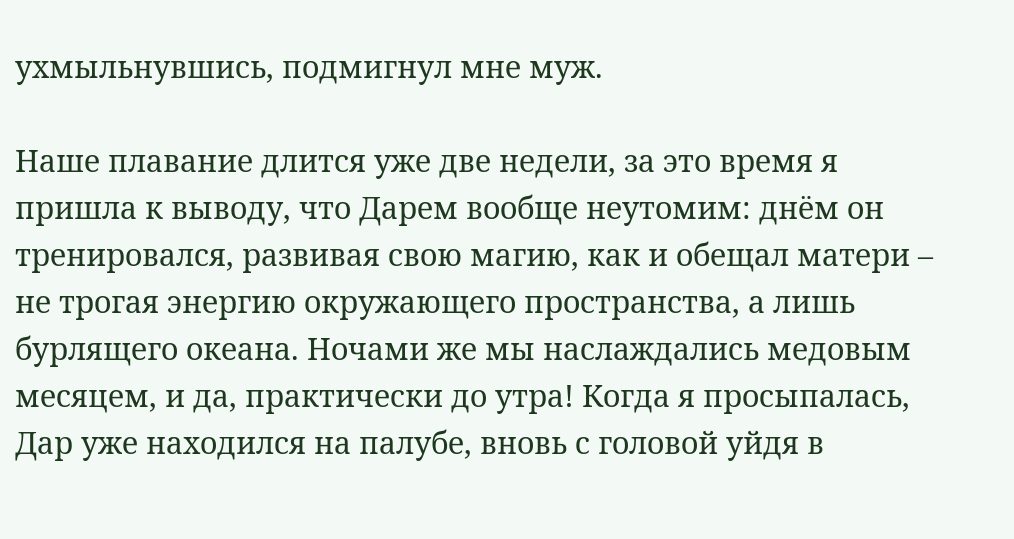ухмыльнувшись, подмигнул мне муж.

Наше плавание длится уже две недели, за это время я пришла к выводу, что Дарем вообще неутомим: днём он тренировался, развивая свою магию, как и обещал матери – не трогая энергию окружающего пространства, а лишь бурлящего океана. Ночами же мы наслаждались медовым месяцем, и да, практически до утра! Когда я просыпалась, Дар уже находился на палубе, вновь с головой уйдя в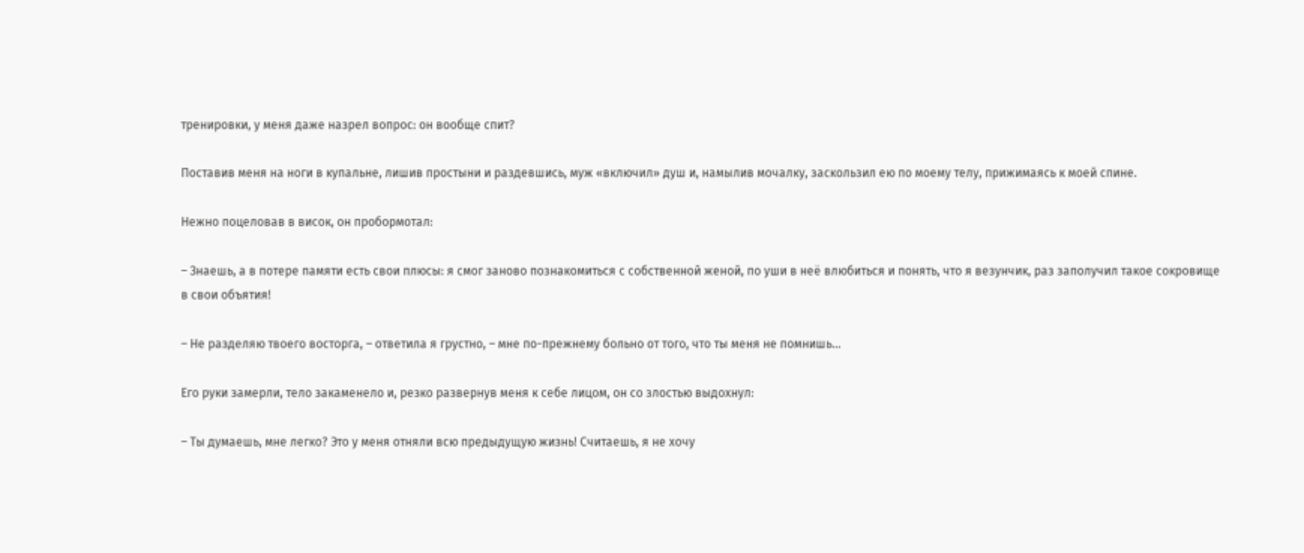тренировки, у меня даже назрел вопрос: он вообще спит?

Поставив меня на ноги в купальне, лишив простыни и раздевшись, муж «включил» душ и, намылив мочалку, заскользил ею по моему телу, прижимаясь к моей спине.

Нежно поцеловав в висок, он пробормотал:

– Знаешь, а в потере памяти есть свои плюсы: я смог заново познакомиться с собственной женой, по уши в неё влюбиться и понять, что я везунчик, раз заполучил такое сокровище в свои объятия!

– Не разделяю твоего восторга, – ответила я грустно, – мне по-прежнему больно от того, что ты меня не помнишь...

Его руки замерли, тело закаменело и, резко развернув меня к себе лицом, он со злостью выдохнул:

– Ты думаешь, мне легко? Это у меня отняли всю предыдущую жизнь! Считаешь, я не хочу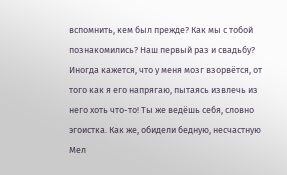вспомнить, кем был прежде? Как мы с тобой познакомились? Наш первый раз и свадьбу? Иногда кажется, что у меня мозг взорвётся, от того как я его напрягаю, пытаясь извлечь из него хоть что-то! Ты же ведёшь себя, словно эгоистка. Как же, обидели бедную, несчастную Мел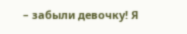– забыли девочку! Я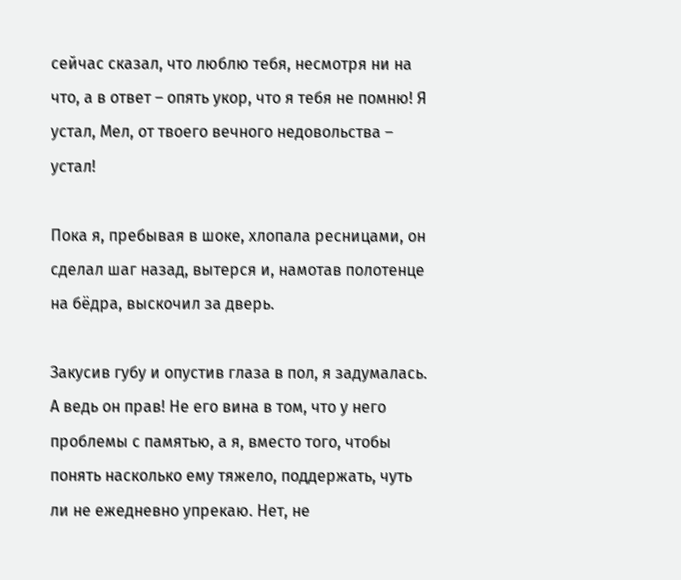сейчас сказал, что люблю тебя, несмотря ни на что, а в ответ – опять укор, что я тебя не помню! Я устал, Мел, от твоего вечного недовольства – устал!

Пока я, пребывая в шоке, хлопала ресницами, он сделал шаг назад, вытерся и, намотав полотенце на бёдра, выскочил за дверь.

Закусив губу и опустив глаза в пол, я задумалась. А ведь он прав! Не его вина в том, что у него проблемы с памятью, а я, вместо того, чтобы понять насколько ему тяжело, поддержать, чуть ли не ежедневно упрекаю. Нет, не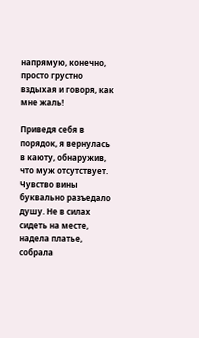напрямую, конечно, просто грустно вздыхая и говоря, как мне жаль!

Приведя себя в порядок, я вернулась в каюту, обнаружив, что муж отсутствует. Чувство вины буквально разъедало душу. Не в силах сидеть на месте, надела платье, собрала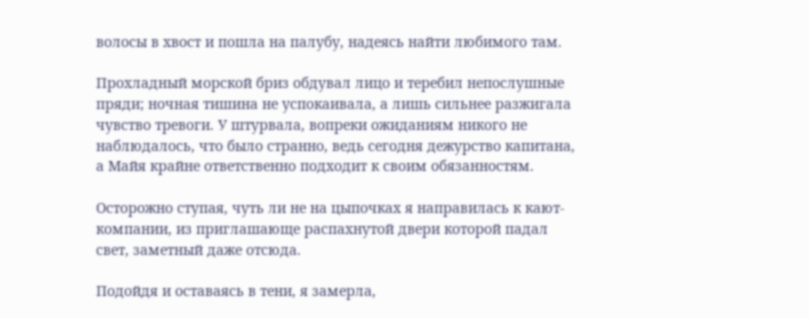волосы в хвост и пошла на палубу, надеясь найти любимого там.

Прохладный морской бриз обдувал лицо и теребил непослушные пряди; ночная тишина не успокаивала, а лишь сильнее разжигала чувство тревоги. У штурвала, вопреки ожиданиям никого не наблюдалось, что было странно, ведь сегодня дежурство капитана, а Майя крайне ответственно подходит к своим обязанностям.

Осторожно ступая, чуть ли не на цыпочках я направилась к кают-компании, из приглашающе распахнутой двери которой падал свет, заметный даже отсюда.

Подойдя и оставаясь в тени, я замерла,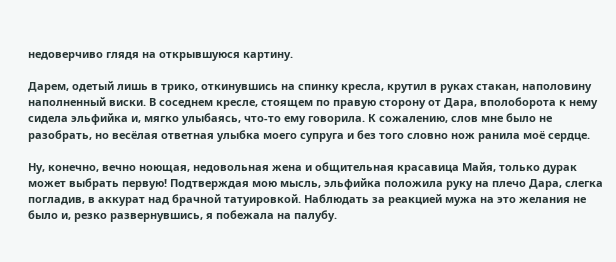недоверчиво глядя на открывшуюся картину.

Дарем, одетый лишь в трико, откинувшись на спинку кресла, крутил в руках стакан, наполовину наполненный виски. В соседнем кресле, стоящем по правую сторону от Дара, вполоборота к нему сидела эльфийка и, мягко улыбаясь, что-то ему говорила. К сожалению, слов мне было не разобрать, но весёлая ответная улыбка моего супруга и без того словно нож ранила моё сердце.

Ну, конечно, вечно ноющая, недовольная жена и общительная красавица Майя, только дурак может выбрать первую! Подтверждая мою мысль, эльфийка положила руку на плечо Дара, слегка погладив, в аккурат над брачной татуировкой. Наблюдать за реакцией мужа на это желания не было и, резко развернувшись, я побежала на палубу.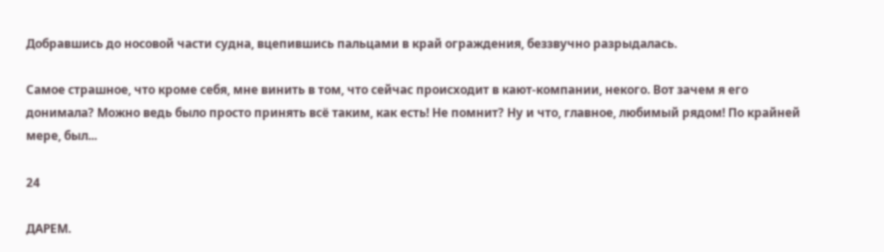Добравшись до носовой части судна, вцепившись пальцами в край ограждения, беззвучно разрыдалась.

Самое страшное, что кроме себя, мне винить в том, что сейчас происходит в кают-компании, некого. Вот зачем я его донимала? Можно ведь было просто принять всё таким, как есть! Не помнит? Ну и что, главное, любимый рядом! По крайней мере, был...

24

ДАРЕМ.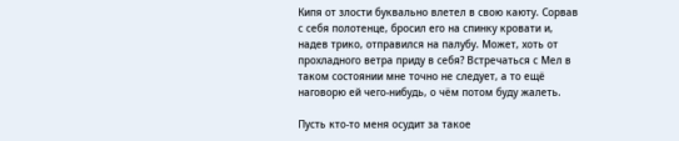Кипя от злости буквально влетел в свою каюту. Сорвав с себя полотенце, бросил его на спинку кровати и, надев трико, отправился на палубу. Может, хоть от прохладного ветра приду в себя? Встречаться с Мел в таком состоянии мне точно не следует, а то ещё наговорю ей чего-нибудь, о чём потом буду жалеть.

Пусть кто-то меня осудит за такое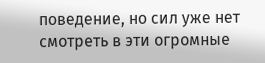поведение, но сил уже нет смотреть в эти огромные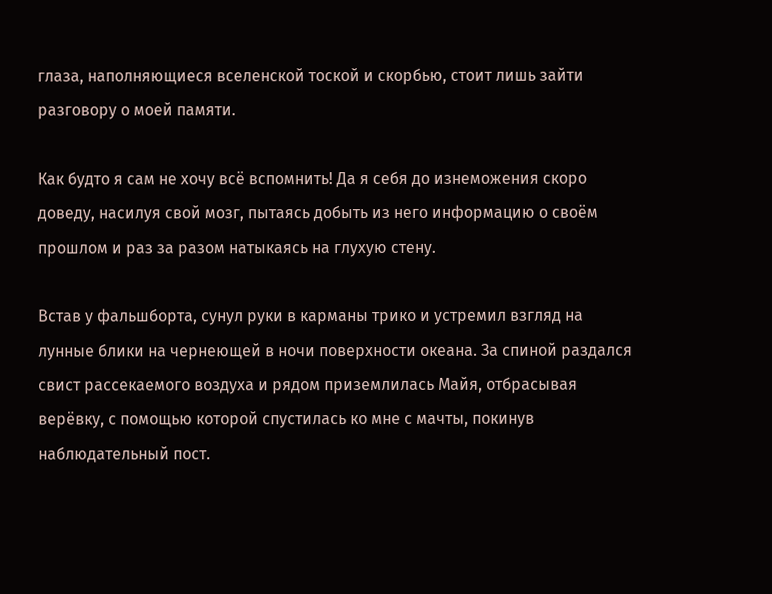глаза, наполняющиеся вселенской тоской и скорбью, стоит лишь зайти разговору о моей памяти.

Как будто я сам не хочу всё вспомнить! Да я себя до изнеможения скоро доведу, насилуя свой мозг, пытаясь добыть из него информацию о своём прошлом и раз за разом натыкаясь на глухую стену.

Встав у фальшборта, сунул руки в карманы трико и устремил взгляд на лунные блики на чернеющей в ночи поверхности океана. За спиной раздался свист рассекаемого воздуха и рядом приземлилась Майя, отбрасывая верёвку, с помощью которой спустилась ко мне с мачты, покинув наблюдательный пост.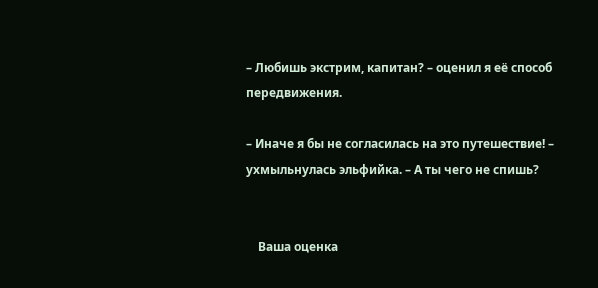– Любишь экстрим, капитан? – оценил я её способ передвижения.

– Иначе я бы не согласилась на это путешествие! – ухмыльнулась эльфийка. – А ты чего не спишь?


    Ваша оценка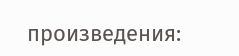произведения: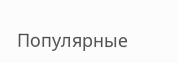Популярные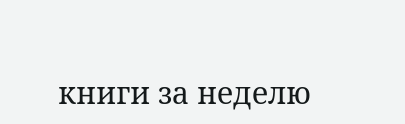книги за неделю